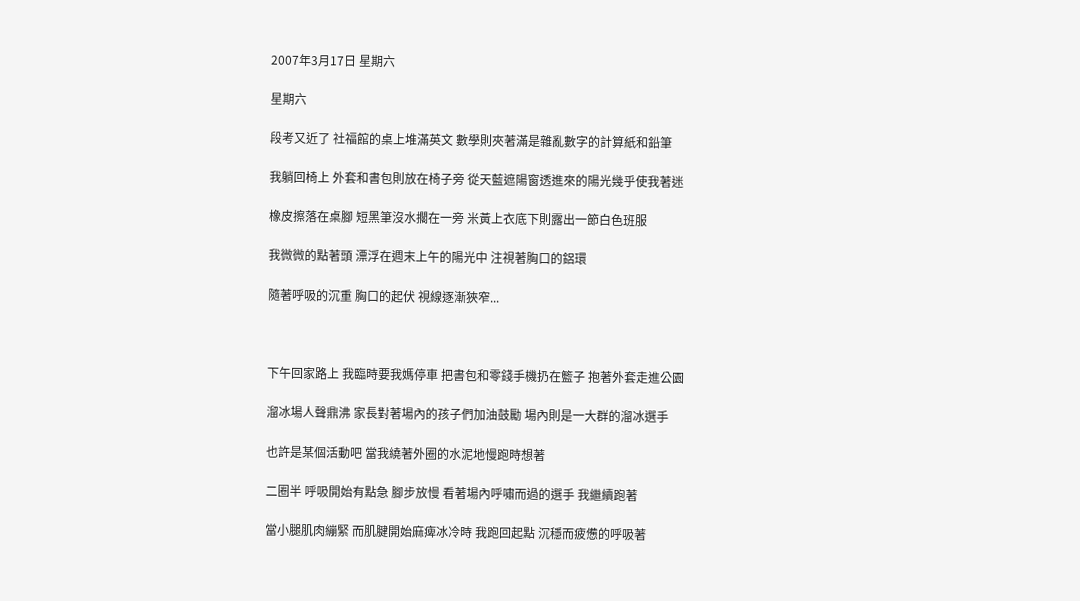2007年3月17日 星期六

星期六

段考又近了 社福館的桌上堆滿英文 數學則夾著滿是雜亂數字的計算紙和鉛筆

我躺回椅上 外套和書包則放在椅子旁 從天藍遮陽窗透進來的陽光幾乎使我著迷

橡皮擦落在桌腳 短黑筆沒水擱在一旁 米黃上衣底下則露出一節白色班服

我微微的點著頭 漂浮在週末上午的陽光中 注視著胸口的鋁環

隨著呼吸的沉重 胸口的起伏 視線逐漸狹窄...



下午回家路上 我臨時要我媽停車 把書包和零錢手機扔在籃子 抱著外套走進公園

溜冰場人聲鼎沸 家長對著場內的孩子們加油鼓勵 場內則是一大群的溜冰選手

也許是某個活動吧 當我繞著外圈的水泥地慢跑時想著

二圈半 呼吸開始有點急 腳步放慢 看著場內呼嘯而過的選手 我繼續跑著

當小腿肌肉繃緊 而肌腱開始麻痺冰冷時 我跑回起點 沉穩而疲憊的呼吸著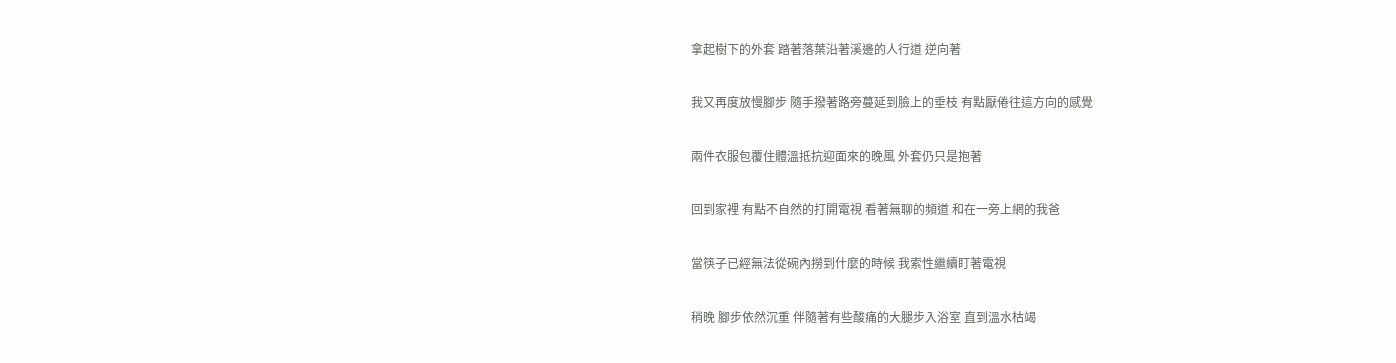拿起樹下的外套 踏著落葉沿著溪邊的人行道 逆向著

我又再度放慢腳步 隨手撥著路旁蔓延到臉上的垂枝 有點厭倦往這方向的感覺

兩件衣服包覆住體溫抵抗迎面來的晚風 外套仍只是抱著

回到家裡 有點不自然的打開電視 看著無聊的頻道 和在一旁上網的我爸

當筷子已經無法從碗內撈到什麼的時候 我索性繼續盯著電視

稍晚 腳步依然沉重 伴隨著有些酸痛的大腿步入浴室 直到溫水枯竭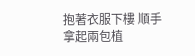抱著衣服下樓 順手拿起兩包植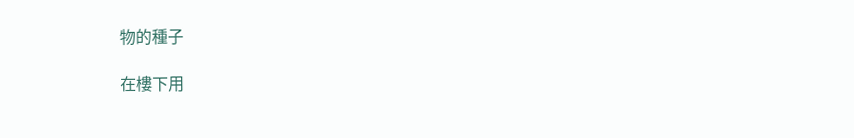物的種子

在樓下用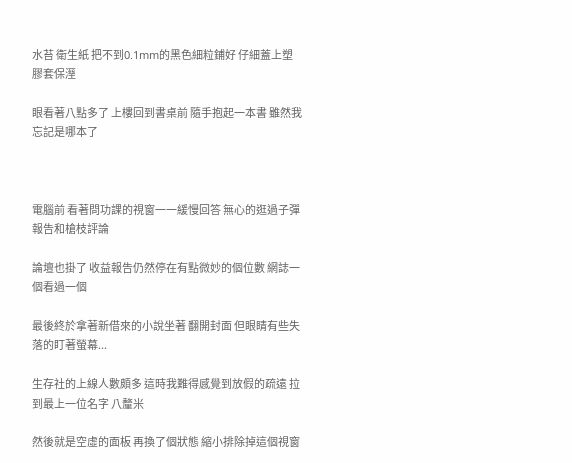水苔 衛生紙 把不到0.1mm的黑色細粒鋪好 仔細蓋上塑膠套保溼

眼看著八點多了 上樓回到書桌前 隨手抱起一本書 雖然我忘記是哪本了



電腦前 看著問功課的視窗一一緩慢回答 無心的逛過子彈報告和槍枝評論

論壇也掛了 收益報告仍然停在有點微妙的個位數 網誌一個看過一個

最後終於拿著新借來的小說坐著 翻開封面 但眼睛有些失落的盯著螢幕...

生存社的上線人數頗多 這時我難得感覺到放假的疏遠 拉到最上一位名字 八釐米

然後就是空虛的面板 再換了個狀態 縮小排除掉這個視窗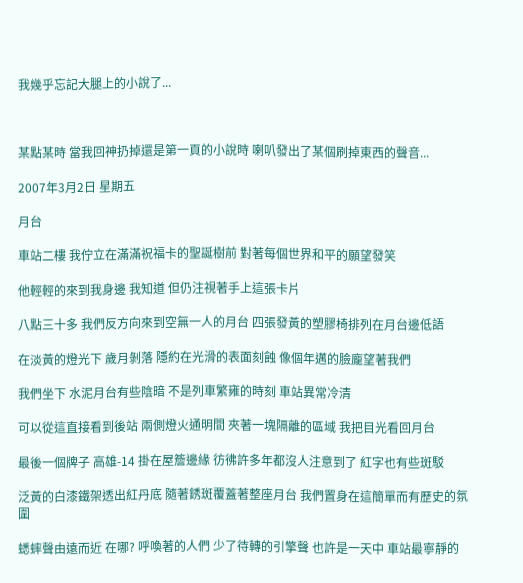我幾乎忘記大腿上的小說了...



某點某時 當我回神扔掉還是第一頁的小說時 喇叭發出了某個刷掉東西的聲音...

2007年3月2日 星期五

月台

車站二樓 我佇立在滿滿祝福卡的聖誕樹前 對著每個世界和平的願望發笑

他輕輕的來到我身邊 我知道 但仍注視著手上這張卡片

八點三十多 我們反方向來到空無一人的月台 四張發黃的塑膠椅排列在月台邊低語

在淡黃的燈光下 歲月剝落 隱約在光滑的表面刻蝕 像個年邁的臉龐望著我們

我們坐下 水泥月台有些陰暗 不是列車繁雍的時刻 車站異常冷清

可以從這直接看到後站 兩側燈火通明間 夾著一塊隔離的區域 我把目光看回月台

最後一個牌子 高雄-14 掛在屋簷邊緣 彷彿許多年都沒人注意到了 紅字也有些斑駁

泛黃的白漆鐵架透出紅丹底 隨著銹斑覆蓋著整座月台 我們置身在這簡單而有歷史的氛圍

蟋蟀聲由遠而近 在哪? 呼喚著的人們 少了待轉的引擎聲 也許是一天中 車站最寧靜的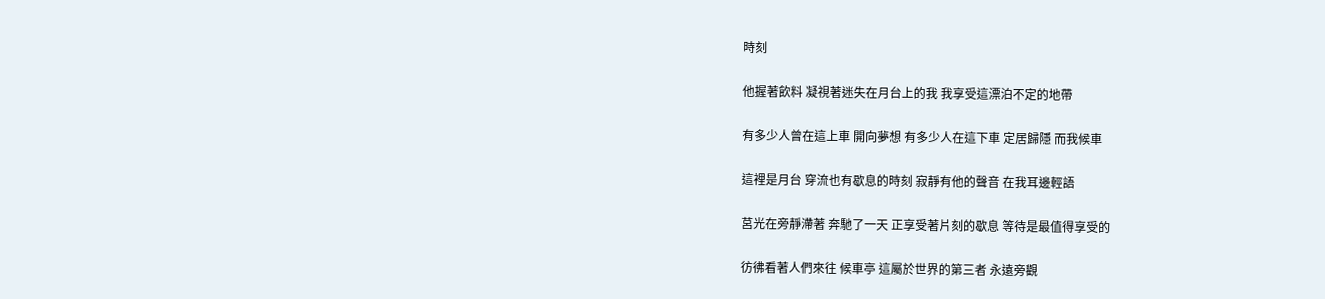時刻

他握著飲料 凝視著迷失在月台上的我 我享受這漂泊不定的地帶

有多少人曾在這上車 開向夢想 有多少人在這下車 定居歸隱 而我候車

這裡是月台 穿流也有歇息的時刻 寂靜有他的聲音 在我耳邊輕語

莒光在旁靜滯著 奔馳了一天 正享受著片刻的歇息 等待是最值得享受的

彷彿看著人們來往 候車亭 這屬於世界的第三者 永遠旁觀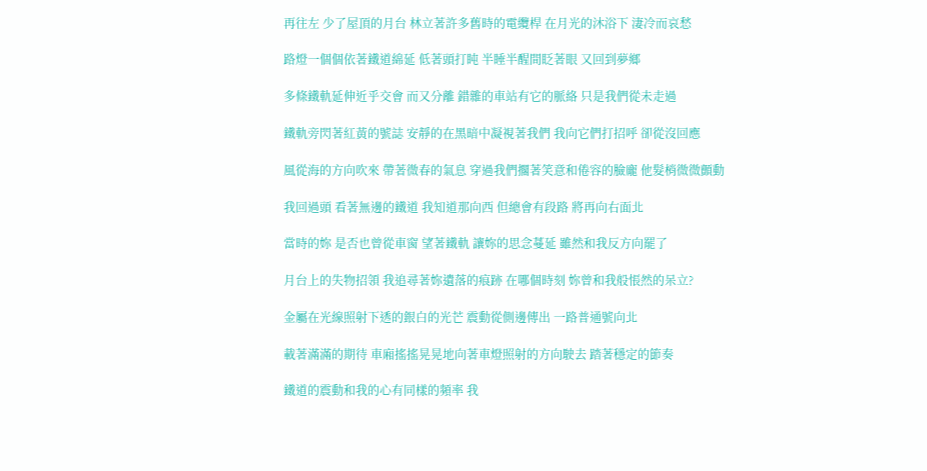再往左 少了屋頂的月台 林立著許多舊時的電纜桿 在月光的沐浴下 淒冷而哀愁

路燈一個個依著鐵道綿延 低著頭打盹 半睡半醒間眨著眼 又回到夢鄉

多條鐵軌延伸近乎交會 而又分離 錯雜的車站有它的脈絡 只是我們從未走過

鐵軌旁閃著紅黃的號誌 安靜的在黑暗中凝視著我們 我向它們打招呼 卻從沒回應

風從海的方向吹來 帶著微春的氣息 穿過我們擱著笑意和倦容的臉龐 他髮梢微微顫動

我回過頭 看著無邊的鐵道 我知道那向西 但總會有段路 將再向右面北

當時的妳 是否也曾從車窗 望著鐵軌 讓妳的思念蔓延 雖然和我反方向罷了

月台上的失物招領 我追尋著妳遺落的痕跡 在哪個時刻 妳曾和我般悵然的呆立?

金屬在光線照射下透的銀白的光芒 震動從側邊傳出 一路普通號向北

載著滿滿的期待 車廂搖搖晃晃地向著車燈照射的方向駛去 踏著穩定的節奏

鐵道的震動和我的心有同樣的頻率 我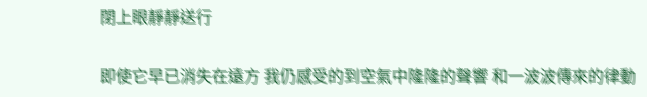閉上眼靜靜送行

即使它早已消失在遠方 我仍感受的到空氣中隆隆的聲響 和一波波傳來的律動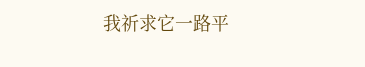我祈求它一路平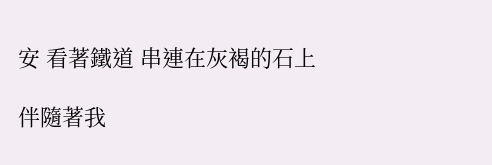安 看著鐵道 串連在灰褐的石上

伴隨著我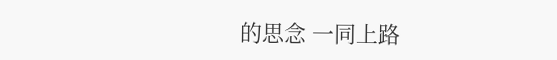的思念 一同上路